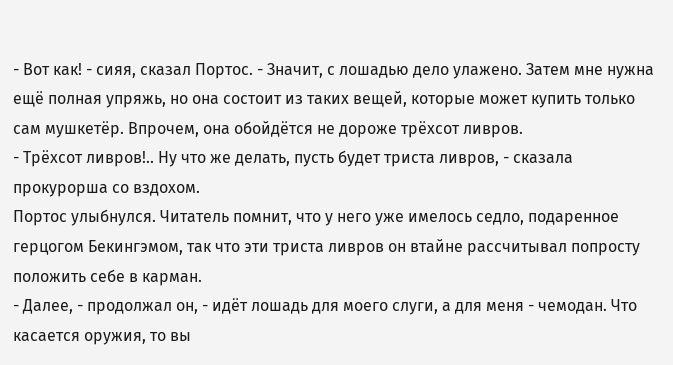- Вот как! - сияя, сказал Портос. - Значит, с лошадью дело улажено. Затем мне нужна ещё полная упряжь, но она состоит из таких вещей, которые может купить только сам мушкетёр. Впрочем, она обойдётся не дороже трёхсот ливров.
- Трёхсот ливров!.. Ну что же делать, пусть будет триста ливров, - сказала прокурорша со вздохом.
Портос улыбнулся. Читатель помнит, что у него уже имелось седло, подаренное герцогом Бекингэмом, так что эти триста ливров он втайне рассчитывал попросту положить себе в карман.
- Далее, - продолжал он, - идёт лошадь для моего слуги, а для меня - чемодан. Что касается оружия, то вы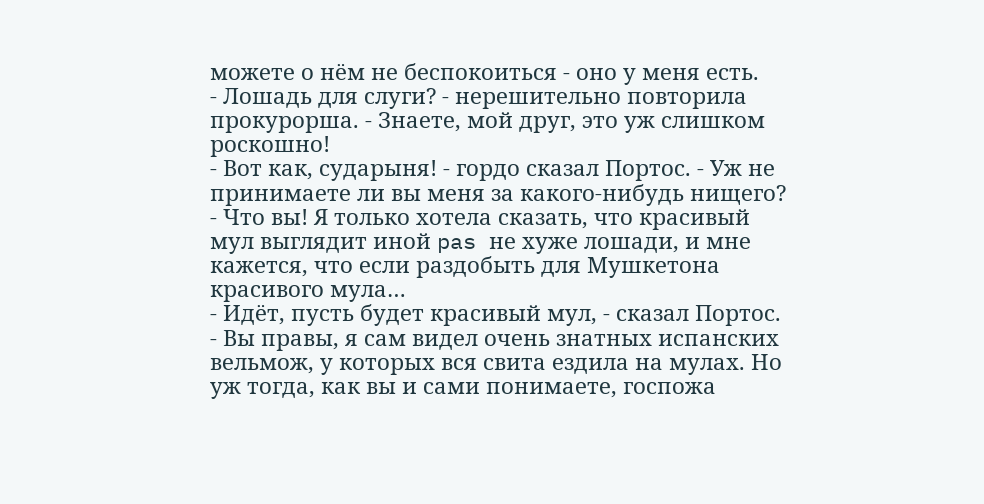можете о нём не беспокоиться - оно у меня есть.
- Лошадь для слуги? - нерешительно повторила прокурорша. - Знаете, мой друг, это уж слишком роскошно!
- Вот как, сударыня! - гордо сказал Портос. - Уж не принимаете ли вы меня за какого-нибудь нищего?
- Что вы! Я только хотела сказать, что красивый мул выглядит иной pas не хуже лошади, и мне кажется, что если раздобыть для Мушкетона красивого мула…
- Идёт, пусть будет красивый мул, - сказал Портос. - Вы правы, я сам видел очень знатных испанских вельмож, у которых вся свита ездила на мулах. Но уж тогда, как вы и сами понимаете, госпожа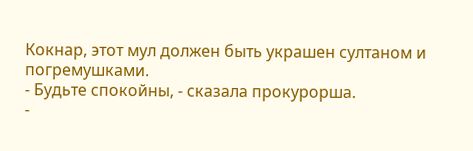Кокнар, этот мул должен быть украшен султаном и погремушками.
- Будьте спокойны, - сказала прокурорша.
-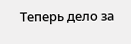Теперь дело за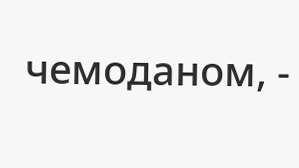чемоданом, -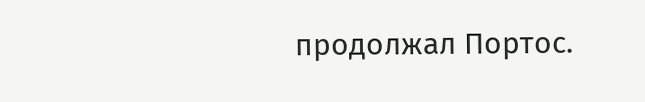продолжал Портос.